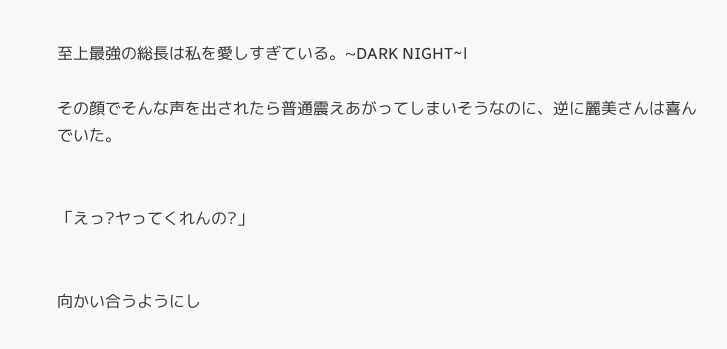至上最強の総長は私を愛しすぎている。~DARK NIGHT~Ⅰ

その顔でそんな声を出されたら普通震えあがってしまいそうなのに、逆に麗美さんは喜んでいた。


「えっ?ヤってくれんの?」


向かい合うようにし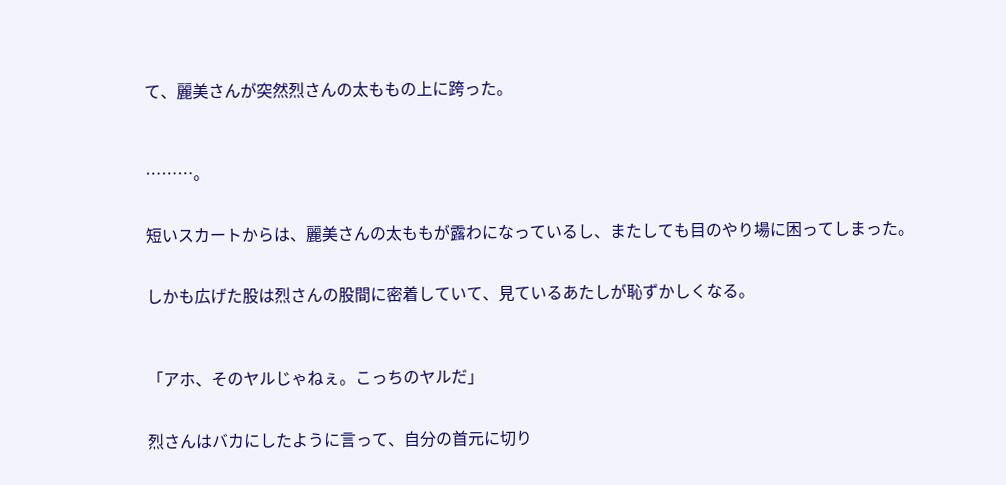て、麗美さんが突然烈さんの太ももの上に跨った。



………。


短いスカートからは、麗美さんの太ももが露わになっているし、またしても目のやり場に困ってしまった。


しかも広げた股は烈さんの股間に密着していて、見ているあたしが恥ずかしくなる。



「アホ、そのヤルじゃねぇ。こっちのヤルだ」


烈さんはバカにしたように言って、自分の首元に切り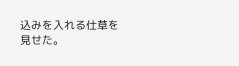込みを入れる仕草を見せた。